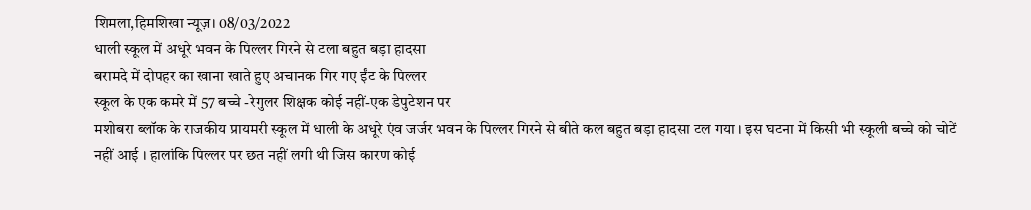शिमला,हिमशिखा न्यूज़। 08/03/2022
धाली स्कूल में अधूरे भवन के पिल्लर गिरने से टला बहुत बड़ा हादसा
बरामदे में दोपहर का खाना खाते हुए अचानक गिर गए ईंट के पिल्लर
स्कूल के एक कमरे में 57 बच्चे -रेगुलर शिक्षक कोई नहीं-एक डेपुटेशन पर
मशोबरा ब्लॉक के राजकीय प्रायमरी स्कूल में धाली के अधूरे एंव जर्जर भवन के पिल्लर गिरने से बीते कल बहुत बड़ा हादसा टल गया । इस घटना में किसी भी स्कूली बच्चे को चोटें नहीं आई । हालांकि पिल्लर पर छत नहीं लगी थी जिस कारण कोई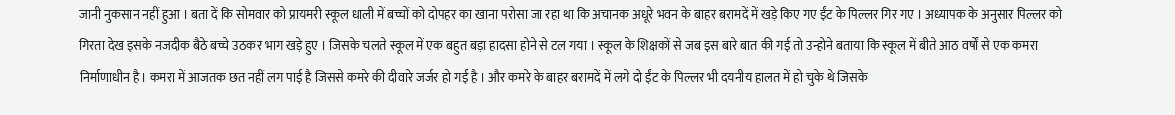जानी नुकसान नहीं हुआ । बता दें कि सोमवार को प्रायमरी स्कूल धाली में बच्चों को दोपहर का खाना परोसा जा रहा था कि अचानक अधूरे भवन के बाहर बरामदें में खड़े किए गए ईंट के पिल्लर गिर गए । अध्यापक के अनुसार पिल्लर को गिरता देख इसके नजदीक बैठे बच्चे उठकर भाग खड़े हुए । जिसके चलते स्कूल में एक बहुत बड़ा हादसा होने से टल गया । स्कूल के शिक्षकों से जब इस बारे बात की गई तो उन्होने बताया कि स्कूल में बीते आठ वर्षों से एक कमरा निर्माणाधीन है। कमरा में आजतक छत नहीं लग पाई है जिससे कमरे की दीवारे जर्जर हो गई है । और कमरे के बाहर बरामदें में लगे दो ईंट के पिल्लर भी दयनीय हालत में हो चुके थे जिसके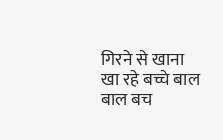गिरने से खाना खा रहे बच्चे बाल बाल बच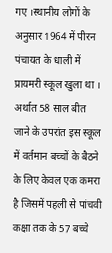गए ।स्थानीय लोगों के अनुसार 1964 में पीरन पंचायत के धाली में प्रायमरी स्कूल खुला था । अर्थात 58 साल बीत जाने के उपरांत इस स्कूल में वर्तमान बच्चों के बैठने के लिए केवल एक कमरा है जिसमें पहली से पांचवी कक्षा तक के 57 बच्चे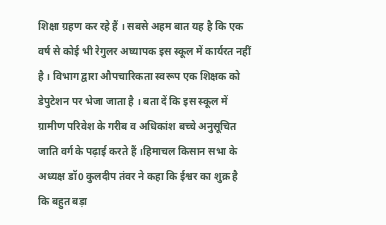शिक्षा ग्रहण कर रहे हैं । सबसे अहम बात यह है कि एक वर्ष से कोई भी रेगुलर अघ्यापक इस स्कूल में कार्यरत नहीं है । विभाग द्वारा औपचारिकता स्वरूप एक शिक्षक को डेपुटेशन पर भेजा जाता है । बता दें कि इस स्कूल में ग्रामीण परिवेश के गरीब व अधिकांश बच्चे अनुसूचित जाति वर्ग के पढ़ाई करते हैं ।हिमाचल किसान सभा के अध्यक्ष डॉ0 कुलदीप तंवर ने कहा कि ईश्वर का शुक्र है कि बहुत बड़ा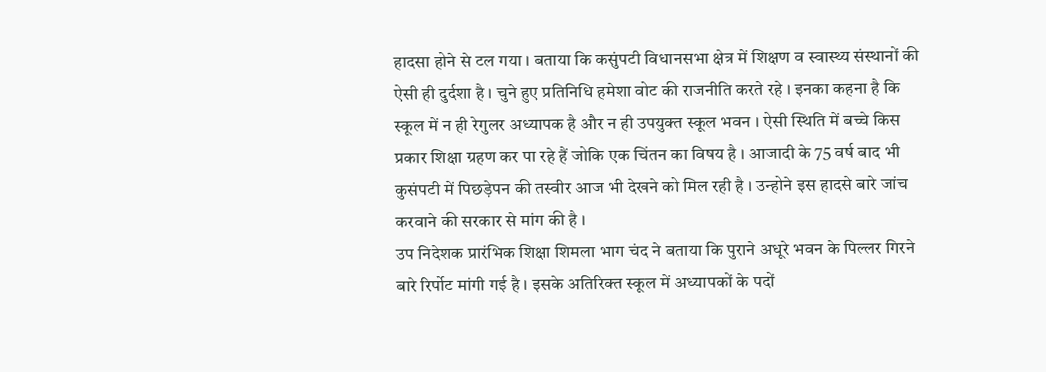हादसा होने से टल गया । बताया कि कसुंपटी विधानसभा क्षेत्र में शिक्षण व स्वास्थ्य संस्थानों की ऐसी ही दुर्दशा है । चुने हुए प्रतिनिधि हमेशा वोट की राजनीति करते रहे । इनका कहना है कि स्कूल में न ही रेगुलर अध्यापक है और न ही उपयुक्त स्कूल भवन । ऐसी स्थिति में बच्चे किस प्रकार शिक्षा ग्रहण कर पा रहे हैं जोकि एक चिंतन का विषय है । आजादी के 75 वर्ष बाद भी कुसंपटी में पिछड़ेपन की तस्वीर आज भी देखने को मिल रही है । उन्होने इस हादसे बारे जांच करवाने की सरकार से मांग की है ।
उप निदेशक प्रारंभिक शिक्षा शिमला भाग चंद ने बताया कि पुराने अधूरे भवन के पिल्लर गिरने बारे रिर्पोट मांगी गई है । इसके अतिरिक्त स्कूल में अध्यापकों के पदों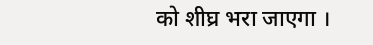को शीघ्र भरा जाएगा ।